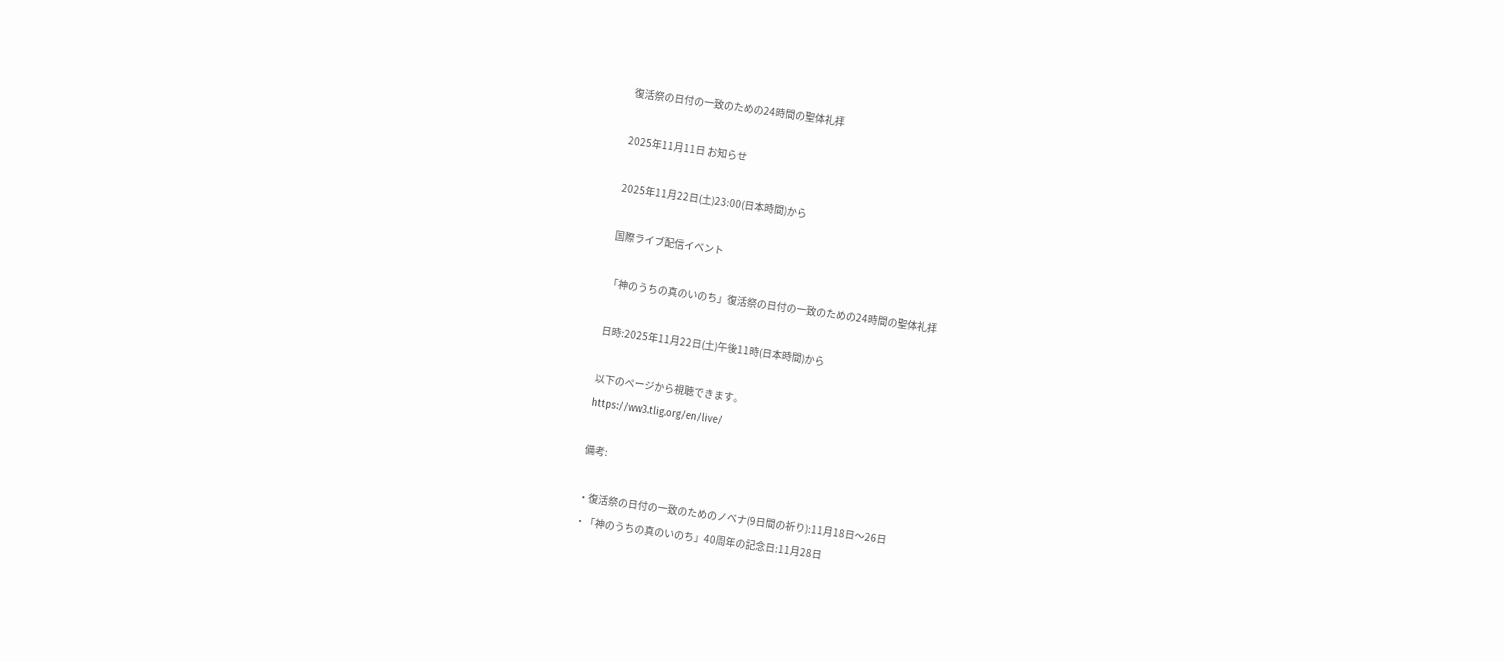復活祭の日付の一致のための24時間の聖体礼拝

2025年11月11日 お知らせ

2025年11月22日(土)23:00(日本時間)から

国際ライブ配信イベント

「神のうちの真のいのち」復活祭の日付の一致のための24時間の聖体礼拝

日時:2025年11月22日(土)午後11時(日本時間)から

以下のページから視聴できます。
https://ww3.tlig.org/en/live/

備考:

・復活祭の日付の一致のためのノベナ(9日間の祈り):11月18日〜26日
・「神のうちの真のいのち」40周年の記念日:11月28日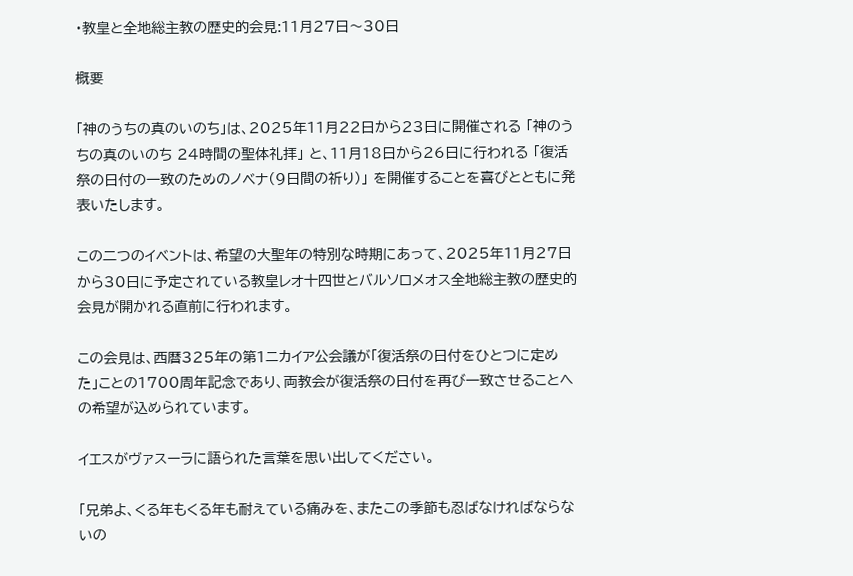・教皇と全地総主教の歴史的会見:11月27日〜30日

概要

「神のうちの真のいのち」は、2025年11月22日から23日に開催される 「神のうちの真のいのち 24時間の聖体礼拝」 と、11月18日から26日に行われる 「復活祭の日付の一致のためのノベナ(9日間の祈り)」 を開催することを喜びとともに発表いたします。

この二つのイベントは、希望の大聖年の特別な時期にあって、2025年11月27日から30日に予定されている教皇レオ十四世とバルソロメオス全地総主教の歴史的会見が開かれる直前に行われます。

この会見は、西暦325年の第1ニカイア公会議が「復活祭の日付をひとつに定めた」ことの1700周年記念であり、両教会が復活祭の日付を再び一致させることへの希望が込められています。

イエスがヴァスーラに語られた言葉を思い出してください。

「兄弟よ、くる年もくる年も耐えている痛みを、またこの季節も忍ばなければならないの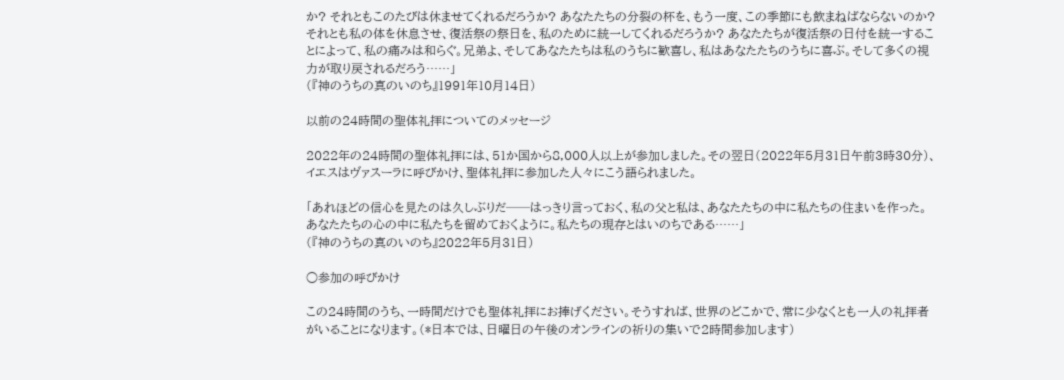か? それともこのたびは休ませてくれるだろうか? あなたたちの分裂の杯を、もう一度、この季節にも飲まねばならないのか? それとも私の体を休息させ、復活祭の祭日を、私のために統一してくれるだろうか? あなたたちが復活祭の日付を統一することによって、私の痛みは和らぐ。兄弟よ、そしてあなたたちは私のうちに歓喜し、私はあなたたちのうちに喜ぶ。そして多くの視力が取り戻されるだろう……」
(『神のうちの真のいのち』1991年10月14日)

以前の24時間の聖体礼拝についてのメッセージ

2022年の24時間の聖体礼拝には、51か国から8,000人以上が参加しました。その翌日(2022年5月31日午前3時30分)、イエスはヴァスーラに呼びかけ、聖体礼拝に参加した人々にこう語られました。

「あれほどの信心を見たのは久しぶりだ──はっきり言っておく、私の父と私は、あなたたちの中に私たちの住まいを作った。あなたたちの心の中に私たちを留めておくように。私たちの現存とはいのちである……」
(『神のうちの真のいのち』2022年5月31日)

○参加の呼びかけ

この24時間のうち、一時間だけでも聖体礼拝にお捧げください。そうすれば、世界のどこかで、常に少なくとも一人の礼拝者がいることになります。(*日本では、日曜日の午後のオンラインの祈りの集いで2時間参加します)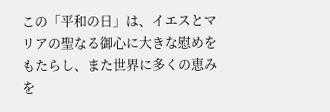この「平和の日」は、イエスとマリアの聖なる御心に大きな慰めをもたらし、また世界に多くの恵みを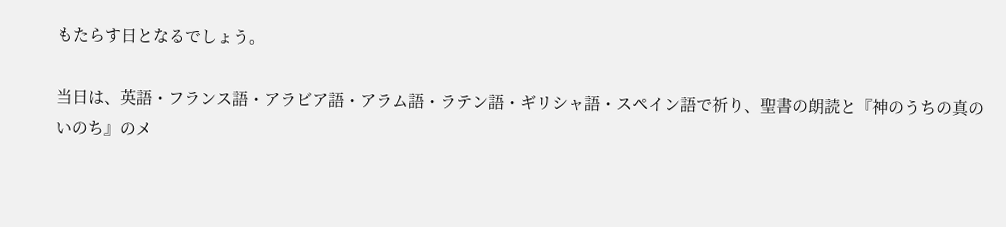もたらす日となるでしょう。

当日は、英語・フランス語・アラビア語・アラム語・ラテン語・ギリシャ語・スペイン語で祈り、聖書の朗読と『神のうちの真のいのち』のメ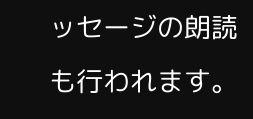ッセージの朗読も行われます。